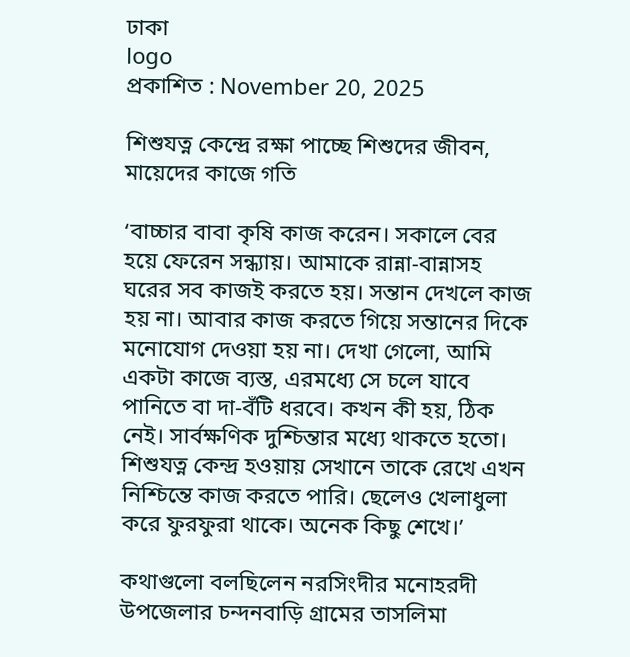ঢাকা
logo
প্রকাশিত : November 20, 2025

শিশুযত্ন কেন্দ্রে রক্ষা পাচ্ছে শিশুদের জীবন, মায়েদের কাজে গতি

‘বাচ্চার বাবা কৃষি কাজ করেন। সকালে বের হয়ে ফেরেন সন্ধ্যায়। আমাকে রান্না-বান্নাসহ ঘরের সব কাজই করতে হয়। সন্তান দেখলে কাজ হয় না। আবার কাজ করতে গিয়ে সন্তানের দিকে মনোযোগ দেওয়া হয় না। দেখা গেলো, আমি একটা কাজে ব্যস্ত, এরমধ্যে সে চলে যাবে পানিতে বা দা-বঁটি ধরবে। কখন কী হয়, ঠিক নেই। সার্বক্ষণিক দুশ্চিন্তার মধ্যে থাকতে হতো। শিশুযত্ন কেন্দ্র হওয়ায় সেখানে তাকে রেখে এখন নিশ্চিন্তে কাজ করতে পারি। ছেলেও খেলাধুলা করে ফুরফুরা থাকে। অনেক কিছু শেখে।’

কথাগুলো বলছিলেন নরসিংদীর মনোহরদী উপজেলার চন্দনবাড়ি গ্রামের তাসলিমা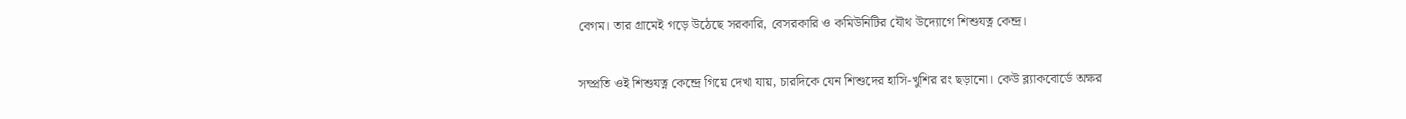বেগম। তার গ্রামেই গড়ে উঠেছে সরকারি, বেসরকারি ও কমিউনিটির যৌথ উদ্যোগে শিশুযত্ন কেন্দ্র।

সম্প্রতি ওই শিশুযত্ন কেন্দ্রে গিয়ে দেখা যায়, চারদিকে যেন শিশুদের হাসি-খুশির রং ছড়ানো। কেউ ব্ল্যাকবোর্ডে অক্ষর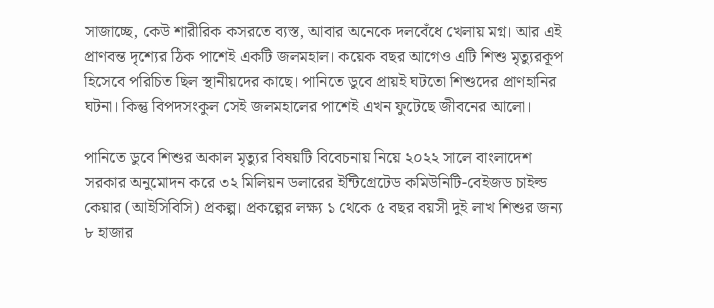সাজাচ্ছে, কেউ শারীরিক কসরতে ব্যস্ত, আবার অনেকে দলবেঁধে খেলায় মগ্ন। আর এই প্রাণবন্ত দৃশ্যের ঠিক পাশেই একটি জলমহাল। কয়েক বছর আগেও এটি শিশু মৃত্যুরকূপ হিসেবে পরিচিত ছিল স্থানীয়দের কাছে। পানিতে ডুবে প্রায়ই ঘটতো শিশুদের প্রাণহানির ঘটনা। কিন্তু বিপদসংকুল সেই জলমহালের পাশেই এখন ফুটেছে জীবনের আলো।

পানিতে ডুবে শিশুর অকাল মৃত্যুর বিষয়টি বিবেচনায় নিয়ে ২০২২ সালে বাংলাদেশ সরকার অনুমোদন করে ৩২ মিলিয়ন ডলারের ইন্টিগ্রেটেড কমিউনিটি-বেইজড চাইল্ড কেয়ার (আইসিবিসি) প্রকল্প। প্রকল্পের লক্ষ্য ১ থেকে ৫ বছর বয়সী দুই লাখ শিশুর জন্য ৮ হাজার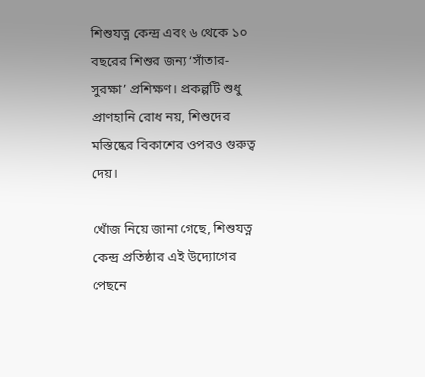শিশুযত্ন কেন্দ্র এবং ৬ থেকে ১০ বছরের শিশুর জন্য ‘সাঁতার-সুরক্ষা’ প্রশিক্ষণ। প্রকল্পটি শুধু প্রাণহানি রোধ নয়, শিশুদের মস্তিষ্কের বিকাশের ওপরও গুরুত্ব দেয়।

খোঁজ নিয়ে জানা গেছে, শিশুযত্ন কেন্দ্র প্রতিষ্ঠার এই উদ্যোগের পেছনে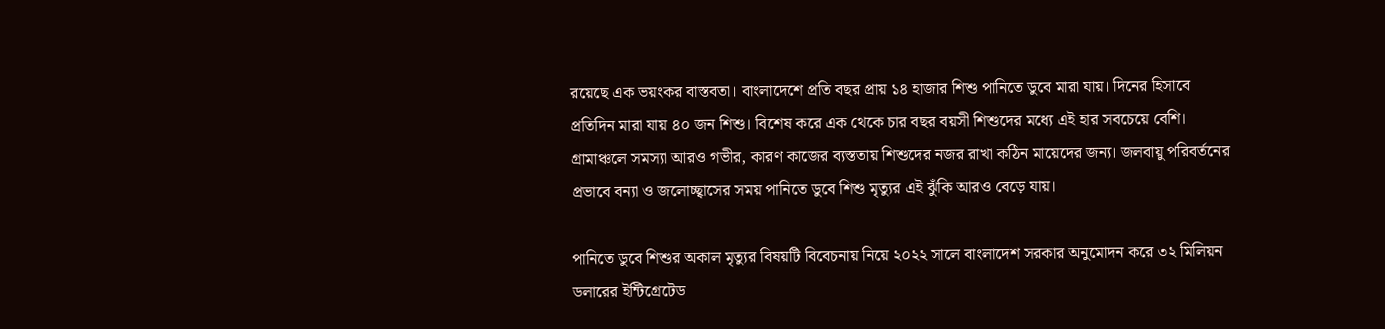রয়েছে এক ভয়ংকর বাস্তবতা। বাংলাদেশে প্রতি বছর প্রায় ১৪ হাজার শিশু পানিতে ডুবে মারা যায়। দিনের হিসাবে প্রতিদিন মারা যায় ৪০ জন শিশু। বিশেষ করে এক থেকে চার বছর বয়সী শিশুদের মধ্যে এই হার সবচেয়ে বেশি। গ্রামাঞ্চলে সমস্যা আরও গভীর, কারণ কাজের ব্যস্ততায় শিশুদের নজর রাখা কঠিন মায়েদের জন্য। জলবায়ু পরিবর্তনের প্রভাবে বন্যা ও জলোচ্ছ্বাসের সময় পানিতে ডুবে শিশু মৃত্যুর এই ঝুঁকি আরও বেড়ে যায়।

পানিতে ডুবে শিশুর অকাল মৃত্যুর বিষয়টি বিবেচনায় নিয়ে ২০২২ সালে বাংলাদেশ সরকার অনুমোদন করে ৩২ মিলিয়ন ডলারের ইন্টিগ্রেটেড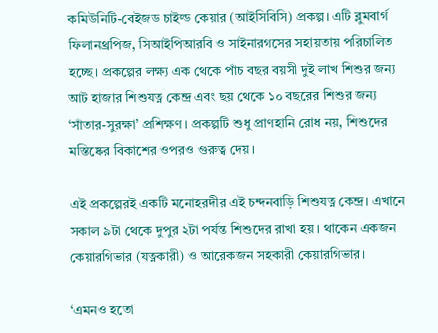কমিউনিটি-বেইজড চাইল্ড কেয়ার (আইসিবিসি) প্রকল্প। এটি ব্লুমবার্গ ফিলানথ্রপিজ, সিআইপিআরবি ও সাইনারগসের সহায়তায় পরিচালিত হচ্ছে। প্রকল্পের লক্ষ্য এক থেকে পাঁচ বছর বয়সী দুই লাখ শিশুর জন্য আট হাজার শিশুযত্ন কেন্দ্র এবং ছয় থেকে ১০ বছরের শিশুর জন্য ‘সাঁতার-সুরক্ষা’ প্রশিক্ষণ। প্রকল্পটি শুধু প্রাণহানি রোধ নয়, শিশুদের মস্তিষ্কের বিকাশের ওপরও গুরুত্ব দেয়।

এই প্রকল্পেরই একটি মনোহরদীর এই চন্দনবাড়ি শিশুযত্ন কেন্দ্র। এখানে সকাল ৯টা থেকে দুপুর ২টা পর্যন্ত শিশুদের রাখা হয়। থাকেন একজন কেয়ারগিভার (যত্নকারী) ও আরেকজন সহকারী কেয়ারগিভার।

‘এমনও হতো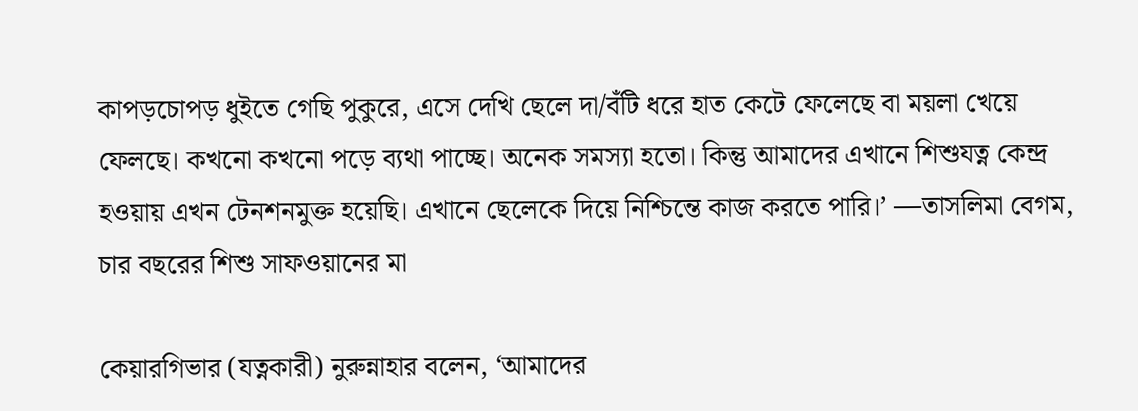কাপড়চোপড় ধুইতে গেছি পুকুরে, এসে দেখি ছেলে দা/বঁটি ধরে হাত কেটে ফেলেছে বা ময়লা খেয়ে ফেলছে। কখনো কখনো পড়ে ব্যথা পাচ্ছে। অনেক সমস্যা হতো। কিন্তু আমাদের এখানে শিশুযত্ন কেন্দ্র হওয়ায় এখন টেনশনমুক্ত হয়েছি। এখানে ছেলেকে দিয়ে নিশ্চিন্তে কাজ করতে পারি।’ —তাসলিমা বেগম, চার বছরের শিশু সাফওয়ানের মা

কেয়ারগিভার (যত্নকারী) নুরুন্নাহার বলেন, ‘আমাদের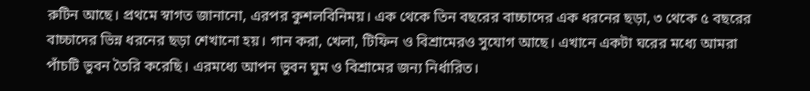রুটিন আছে। প্রথমে স্বাগত জানানো, এরপর কুশলবিনিময়। এক থেকে তিন বছরের বাচ্চাদের এক ধরনের ছড়া, ৩ থেকে ৫ বছরের বাচ্চাদের ভিন্ন ধরনের ছড়া শেখানো হয়। গান করা, খেলা, টিফিন ও বিশ্রামেরও সুযোগ আছে। এখানে একটা ঘরের মধ্যে আমরা পাঁচটি ভুবন তৈরি করেছি। এরমধ্যে আপন ভুবন ঘুম ও বিশ্রামের জন্য নির্ধারিত।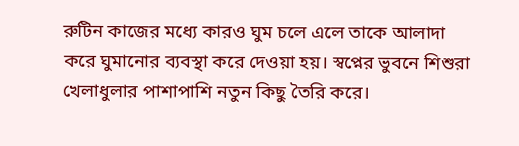রুটিন কাজের মধ্যে কারও ঘুম চলে এলে তাকে আলাদা করে ঘুমানোর ব্যবস্থা করে দেওয়া হয়। স্বপ্নের ভুবনে শিশুরা খেলাধুলার পাশাপাশি নতুন কিছু তৈরি করে।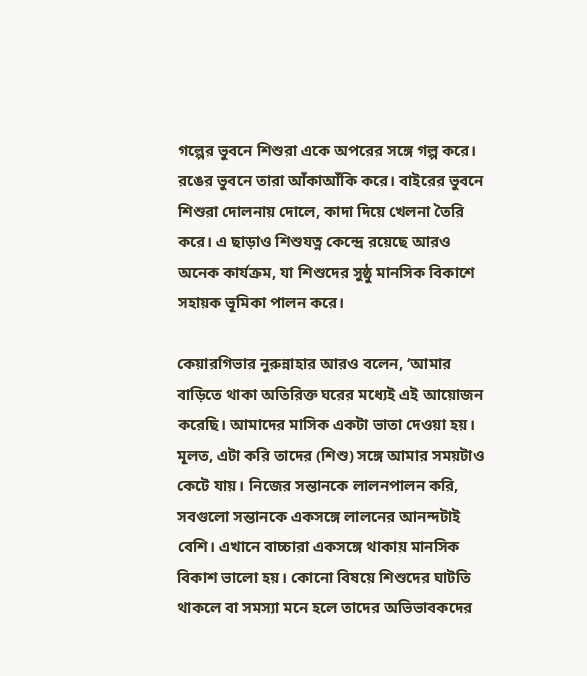গল্পের ভুবনে শিশুরা একে অপরের সঙ্গে গল্প করে। রঙের ভুবনে তারা আঁকাআঁকি করে। বাইরের ভুবনে শিশুরা দোলনায় দোলে, কাদা দিয়ে খেলনা তৈরি করে। এ ছাড়াও শিশুযত্ন কেন্দ্রে রয়েছে আরও অনেক কার্যক্রম, যা শিশুদের সুষ্ঠু মানসিক বিকাশে সহায়ক ভূমিকা পালন করে।

কেয়ারগিভার নুরুন্নাহার আরও বলেন, ‘আমার বাড়িতে থাকা অতিরিক্ত ঘরের মধ্যেই এই আয়োজন করেছি। আমাদের মাসিক একটা ভাতা দেওয়া হয়। মূলত, এটা করি তাদের (শিশু) সঙ্গে আমার সময়টাও কেটে যায়। নিজের সন্তানকে লালনপালন করি, সবগুলো সন্তানকে একসঙ্গে লালনের আনন্দটাই বেশি। এখানে বাচ্চারা একসঙ্গে থাকায় মানসিক বিকাশ ভালো হয়। কোনো বিষয়ে শিশুদের ঘাটতি থাকলে বা সমস্যা মনে হলে তাদের অভিভাবকদের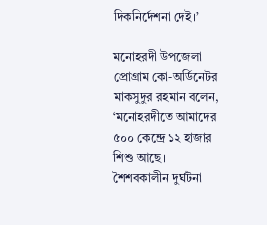দিকনির্দেশনা দেই।’

মনোহরদী উপজেলা প্রোগ্রাম কো-অর্ডিনেটর মাকসুদুর রহমান বলেন, ‘মনোহরদীতে আমাদের ৫০০ কেন্দ্রে ১২ হাজার শিশু আছে। শৈশবকালীন দুর্ঘটনা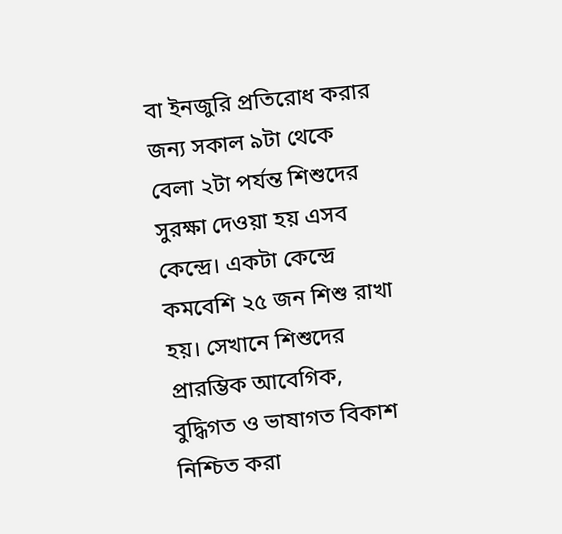বা ইনজুরি প্রতিরোধ করার জন্য সকাল ৯টা থেকে বেলা ২টা পর্যন্ত শিশুদের সুরক্ষা দেওয়া হয় এসব কেন্দ্রে। একটা কেন্দ্রে কমবেশি ২৫ জন শিশু রাখা হয়। সেখানে শিশুদের প্রারম্ভিক আবেগিক, বুদ্ধিগত ও ভাষাগত বিকাশ নিশ্চিত করা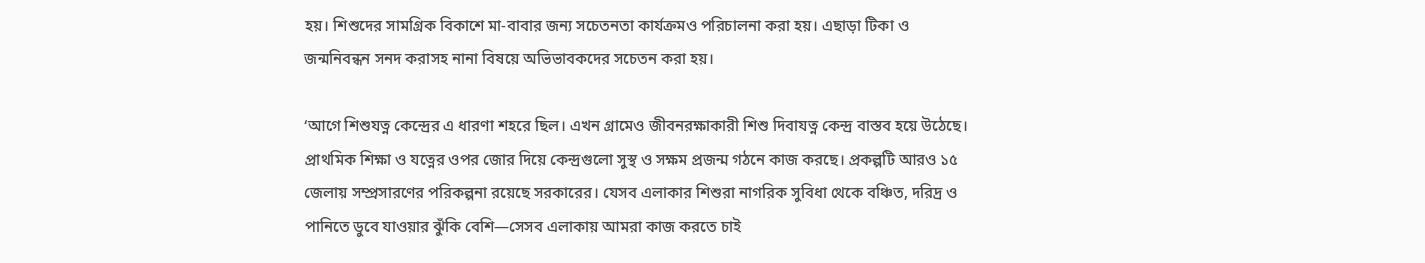হয়। শিশুদের সামগ্রিক বিকাশে মা-বাবার জন্য সচেতনতা কার্যক্রমও পরিচালনা করা হয়। এছাড়া টিকা ও জন্মনিবন্ধন সনদ করাসহ নানা বিষয়ে অভিভাবকদের সচেতন করা হয়।

‘আগে শিশুযত্ন কেন্দ্রের এ ধারণা শহরে ছিল। এখন গ্রামেও জীবনরক্ষাকারী শিশু দিবাযত্ন কেন্দ্র বাস্তব হয়ে উঠেছে। প্রাথমিক শিক্ষা ও যত্নের ওপর জোর দিয়ে কেন্দ্রগুলো সুস্থ ও সক্ষম প্রজন্ম গঠনে কাজ করছে। প্রকল্পটি আরও ১৫ জেলায় সম্প্রসারণের পরিকল্পনা রয়েছে সরকারের। যেসব এলাকার শিশুরা নাগরিক সুবিধা থেকে বঞ্চিত, দরিদ্র ও পানিতে ডুবে যাওয়ার ঝুঁকি বেশি—সেসব এলাকায় আমরা কাজ করতে চাই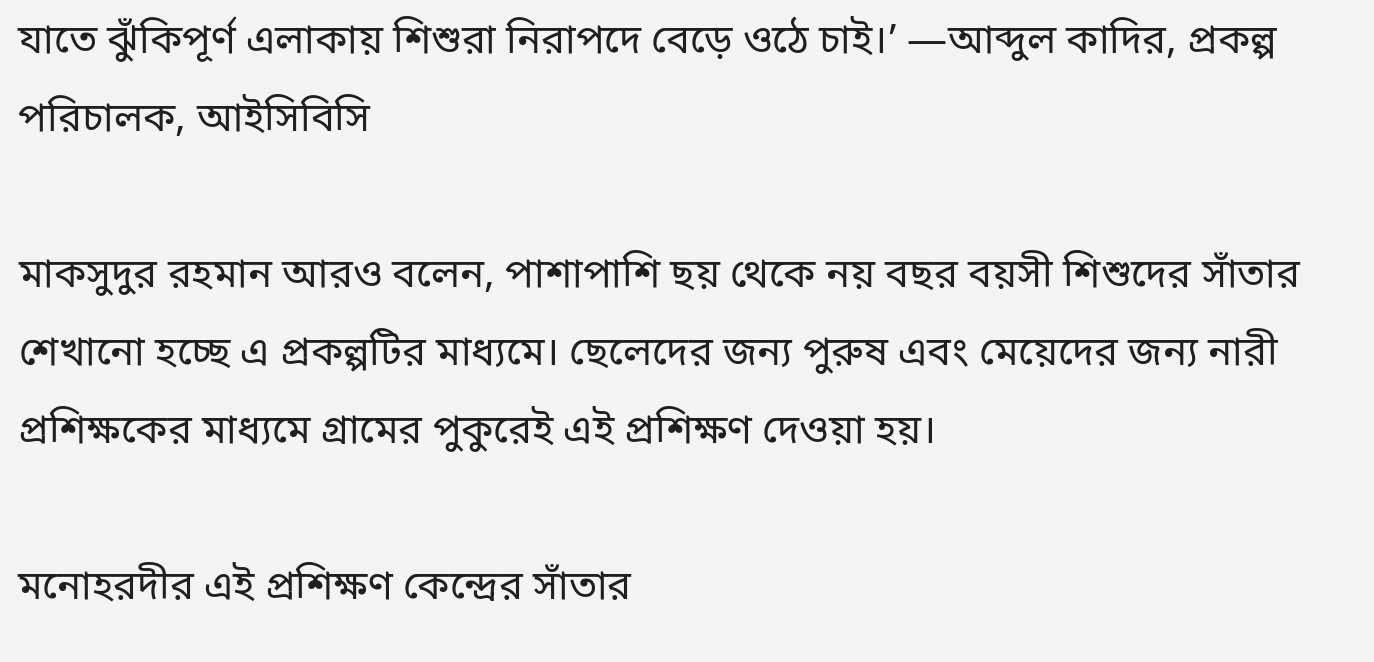যাতে ঝুঁকিপূর্ণ এলাকায় শিশুরা নিরাপদে বেড়ে ওঠে চাই।’ —আব্দুল কাদির, প্রকল্প পরিচালক, আইসিবিসি

মাকসুদুর রহমান আরও বলেন, পাশাপাশি ছয় থেকে নয় বছর বয়সী শিশুদের সাঁতার শেখানো হচ্ছে এ প্রকল্পটির মাধ্যমে। ছেলেদের জন্য পুরুষ এবং মেয়েদের জন্য নারী প্রশিক্ষকের মাধ্যমে গ্রামের পুকুরেই এই প্রশিক্ষণ দেওয়া হয়।

মনোহরদীর এই প্রশিক্ষণ কেন্দ্রের সাঁতার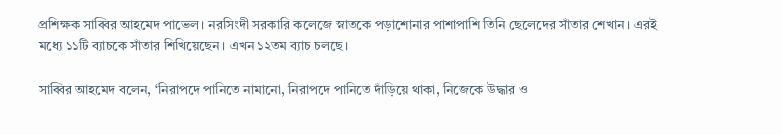প্রশিক্ষক সাব্বির আহমেদ পাভেল। নরসিংদী সরকারি কলেজে স্নাতকে পড়াশোনার পাশাপাশি তিনি ছেলেদের সাঁতার শেখান। এরই মধ্যে ১১টি ব্যাচকে সাঁতার শিখিয়েছেন। এখন ১২তম ব্যাচ চলছে।

সাব্বির আহমেদ বলেন, ‘নিরাপদে পানিতে নামানো, নিরাপদে পানিতে দাঁড়িয়ে থাকা, নিজেকে উদ্ধার ও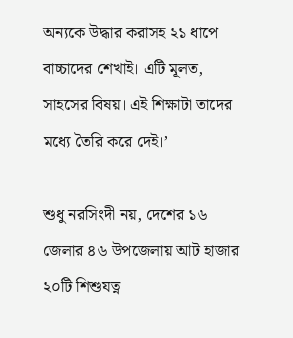অন্যকে উদ্ধার করাসহ ২১ ধাপে বাচ্চাদের শেখাই। এটি মূলত, সাহসের বিষয়। এই শিক্ষাটা তাদের মধ্যে তৈরি করে দেই।’

শুধু নরসিংদী নয়, দেশের ১৬ জেলার ৪৬ উপজেলায় আট হাজার ২০টি শিশুযত্ন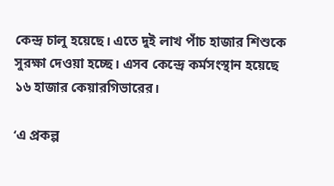কেন্দ্র চালু হয়েছে। এতে দুই লাখ পাঁচ হাজার শিশুকে সুরক্ষা দেওয়া হচ্ছে। এসব কেন্দ্রে কর্মসংস্থান হয়েছে ১৬ হাজার কেয়ারগিভারের।

‘এ প্রকল্প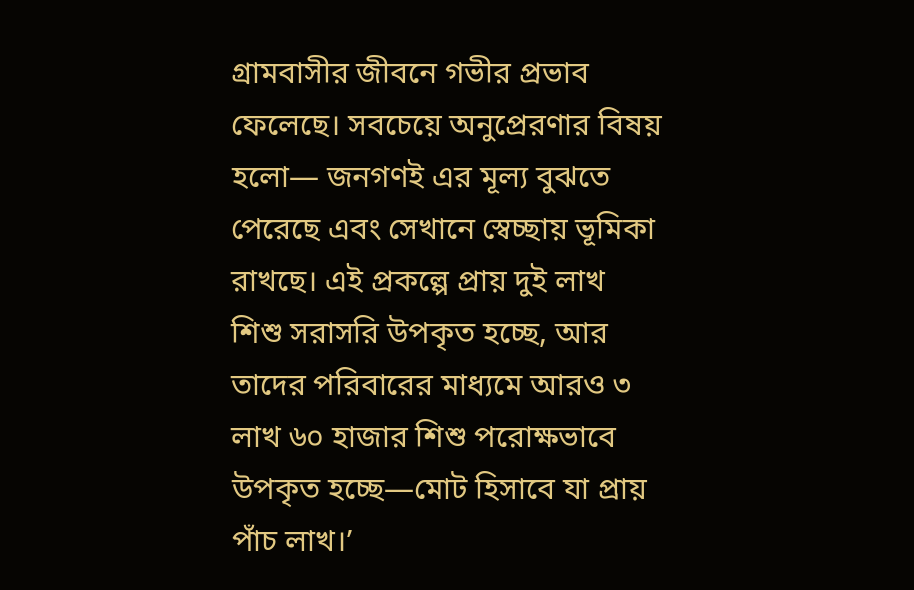গ্রামবাসীর জীবনে গভীর প্রভাব ফেলেছে। সবচেয়ে অনুপ্রেরণার বিষয় হলো— জনগণই এর মূল্য বুঝতে পেরেছে এবং সেখানে স্বেচ্ছায় ভূমিকা রাখছে। এই প্রকল্পে প্রায় দুই লাখ শিশু সরাসরি উপকৃত হচ্ছে, আর তাদের পরিবারের মাধ্যমে আরও ৩ লাখ ৬০ হাজার শিশু পরোক্ষভাবে উপকৃত হচ্ছে—মোট হিসাবে যা প্রায় পাঁচ লাখ।’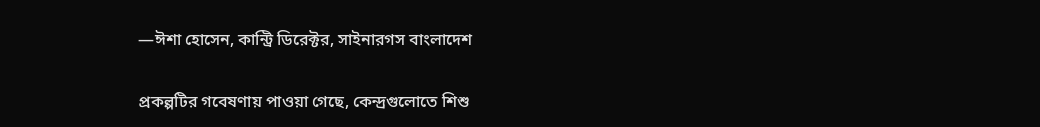—ঈশা হোসেন, কান্ট্রি ডিরেক্টর, সাইনারগস বাংলাদেশ

প্রকল্পটির গবেষণায় পাওয়া গেছে, কেন্দ্রগুলোতে শিশু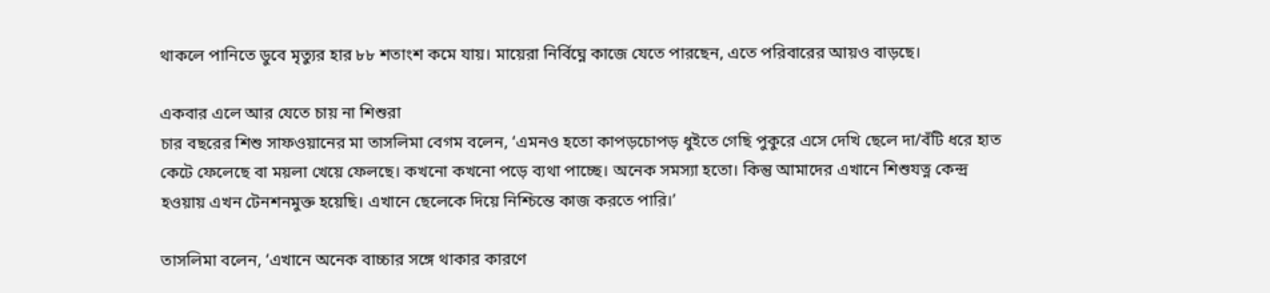থাকলে পানিতে ডুবে মৃত্যুর হার ৮৮ শতাংশ কমে যায়। মায়েরা নির্বিঘ্নে কাজে যেতে পারছেন, এতে পরিবারের আয়ও বাড়ছে।

একবার‌ এলে আর যেতে চায় না শিশুরা
চার বছরের শিশু সাফওয়ানের মা তাসলিমা বেগম বলেন, ‘এমনও হতো কাপড়চোপড় ধুইতে গেছি পুকুরে এসে দেখি ছেলে দা/বঁটি ধরে হাত কেটে ফেলেছে বা ময়লা খেয়ে ফেলছে। কখনো কখনো পড়ে ব্যথা পাচ্ছে। অনেক সমস্যা হতো। কিন্তু আমাদের এখানে শিশুযত্ন কেন্দ্র হওয়ায় এখন টেনশনমুক্ত হয়েছি। এখানে ছেলেকে দিয়ে নিশ্চিন্তে কাজ করতে পারি।’

তাসলিমা বলেন, ‘এখানে অনেক বাচ্চার সঙ্গে থাকার কারণে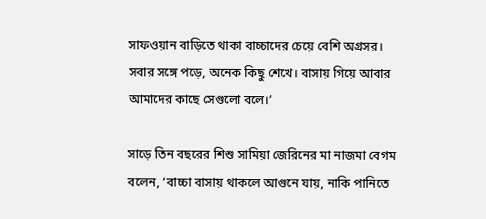সাফওয়ান বাড়িতে থাকা বাচ্চাদের চেয়ে বেশি অগ্রসর। সবার সঙ্গে পড়ে, অনেক কিছু শেখে। বাসায় গিয়ে আবার আমাদের কাছে সেগুলো বলে।’

সাড়ে তিন বছরের শিশু সামিয়া জেরিনের মা নাজমা বেগম বলেন, ‘বাচ্চা বাসায় থাকলে আগুনে যায়, নাকি পানিতে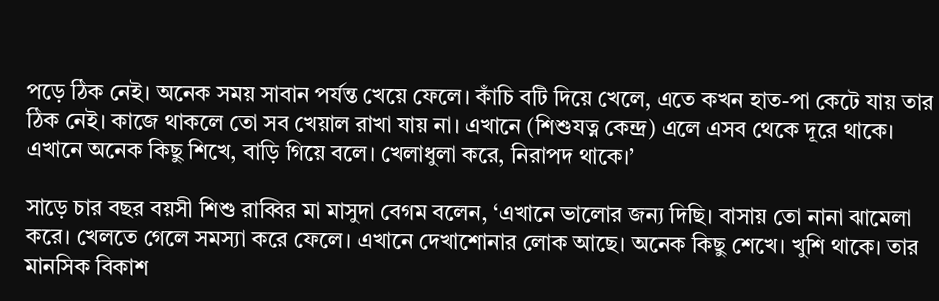পড়ে ঠিক নেই। অনেক সময় সাবান পর্যন্ত খেয়ে ফেলে। কাঁচি বটি দিয়ে খেলে, এতে কখন হাত-পা কেটে যায় তার ঠিক নেই। কাজে থাকলে তো সব খেয়াল রাখা যায় না। এখানে (শিশুযত্ন কেন্দ্র) এলে এসব থেকে দূরে থাকে। এখানে অনেক কিছু শিখে, বাড়ি গিয়ে বলে। খেলাধুলা করে, নিরাপদ থাকে।’

সাড়ে চার বছর বয়সী শিশু রাব্বির মা মাসুদা বেগম বলেন, ‘এখানে ভালোর জন্য দিছি। বাসায় তো নানা ঝামেলা করে। খেলতে গেলে সমস্যা করে ফেলে। এখানে দেখাশোনার লোক আছে। অনেক কিছু শেখে। খুশি থাকে। তার মানসিক বিকাশ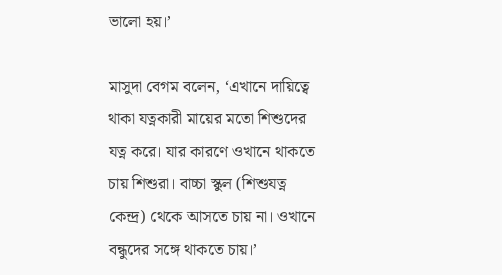ভালো হয়।’

মাসুদা বেগম বলেন, ‘এখানে দায়িত্বে থাকা যত্নকারী মায়ের মতো শিশুদের যত্ন করে। যার কারণে ওখানে থাকতে চায় শিশুরা। বাচ্চা স্কুল (শিশুযত্ন কেন্দ্র) থেকে আসতে চায় না। ওখানে বন্ধুদের সঙ্গে থাকতে চায়।’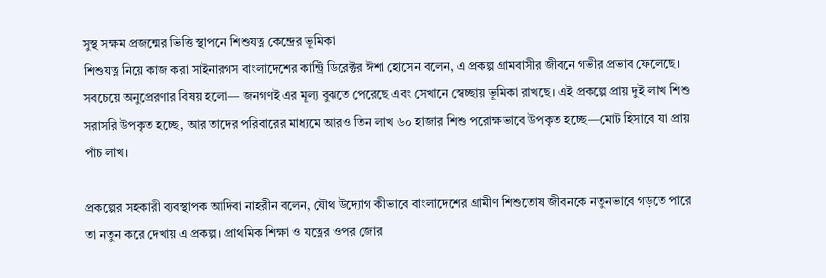সুস্থ সক্ষম প্রজন্মের ভিত্তি স্থাপনে শিশুযত্ন কেন্দ্রের ভূমিকা
শিশুযত্ন নিয়ে কাজ করা সাইনারগস বাংলাদেশের কান্ট্রি ডিরেক্টর ঈশা হোসেন বলেন, এ প্রকল্প গ্রামবাসীর জীবনে গভীর প্রভাব ফেলেছে। সবচেয়ে অনুপ্রেরণার বিষয় হলো— জনগণই এর মূল্য বুঝতে পেরেছে এবং সেখানে স্বেচ্ছায় ভূমিকা রাখছে। এই প্রকল্পে প্রায় দুই লাখ শিশু সরাসরি উপকৃত হচ্ছে, আর তাদের পরিবারের মাধ্যমে আরও তিন লাখ ৬০ হাজার শিশু পরোক্ষভাবে উপকৃত হচ্ছে—মোট হিসাবে যা প্রায় পাঁচ লাখ।

প্রকল্পের সহকারী ব্যবস্থাপক আদিবা নাহরীন বলেন, যৌথ উদ্যোগ কীভাবে বাংলাদেশের গ্রামীণ শিশুতোষ জীবনকে নতুনভাবে গড়তে পারে তা নতুন করে দেখায় এ প্রকল্প। প্রাথমিক শিক্ষা ও যত্নের ওপর জোর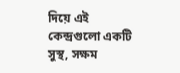দিয়ে এই কেন্দ্রগুলো একটি সুস্থ, সক্ষম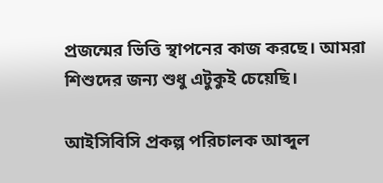প্রজন্মের ভিত্তি স্থাপনের কাজ করছে। আমরা শিশুদের জন্য শুধু এটুকুই চেয়েছি।

আইসিবিসি প্রকল্প পরিচালক আব্দুল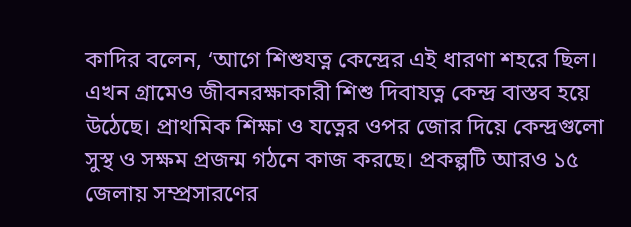কাদির বলেন, ‘আগে শিশুযত্ন কেন্দ্রের এই ধারণা শহরে ছিল। এখন গ্রামেও জীবনরক্ষাকারী শিশু দিবাযত্ন কেন্দ্র বাস্তব হয়ে উঠেছে। প্রাথমিক শিক্ষা ও যত্নের ওপর জোর দিয়ে কেন্দ্রগুলো সুস্থ ও সক্ষম প্রজন্ম গঠনে কাজ করছে। প্রকল্পটি আরও ১৫ জেলায় সম্প্রসারণের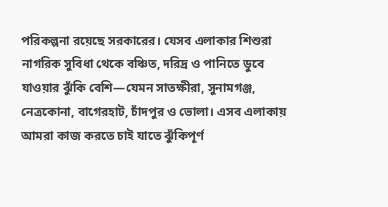পরিকল্পনা রয়েছে সরকারের। যেসব এলাকার শিশুরা নাগরিক সুবিধা থেকে বঞ্চিত, দরিদ্র ও পানিতে ডুবে যাওয়ার ঝুঁকি বেশি—যেমন সাতক্ষীরা, সুনামগঞ্জ, নেত্রকোনা, বাগেরহাট, চাঁদপুর ও ভোলা। এসব এলাকায় আমরা কাজ করতে চাই যাতে ঝুঁকিপূর্ণ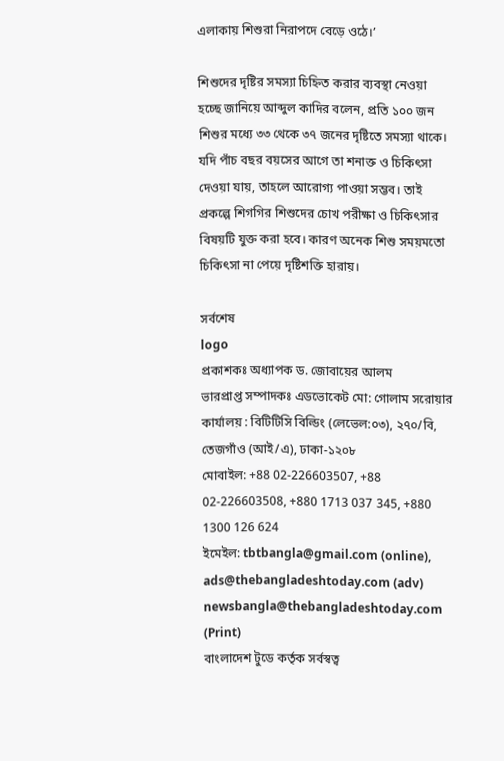এলাকায় শিশুরা নিরাপদে বেড়ে ওঠে।’

শিশুদের দৃষ্টির সমস্যা চিহ্নিত করার ব্যবস্থা নেওয়া হচ্ছে জানিয়ে আব্দুল কাদির বলেন, প্রতি ১০০ জন শিশুর মধ্যে ৩৩ থেকে ৩৭ জনের দৃষ্টিতে সমস্যা থাকে। যদি পাঁচ বছর বয়সের আগে তা শনাক্ত ও চিকিৎসা দেওয়া যায়, তাহলে আরোগ্য পাওয়া সম্ভব। তাই প্রকল্পে শিগগির শিশুদের চোখ পরীক্ষা ও চিকিৎসার বিষয়টি যুক্ত করা হবে। কারণ অনেক শিশু সময়মতো চিকিৎসা না পেয়ে দৃষ্টিশক্তি হারায়।

সর্বশেষ
logo
প্রকাশকঃ অধ্যাপক ড. জোবায়ের আলম
ভারপ্রাপ্ত সম্পাদকঃ এডভোকেট মো: গোলাম সরোয়ার
কার্যালয় : বিটিটিসি বিল্ডিং (লেভেল:০৩), ২৭০/বি, তেজগাঁও (আই/এ), ঢাকা-১২০৮
মোবাইল: +88 02-226603507, +88 02-226603508, +880 1713 037 345, +880 1300 126 624
ইমেইল: tbtbangla@gmail.com (online), ads@thebangladeshtoday.com (adv) newsbangla@thebangladeshtoday.com (Print)
বাংলাদেশ টুডে কর্তৃক সর্বস্বত্ব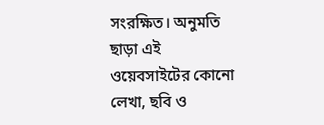সংরক্ষিত। অনুমতি ছাড়া এই ওয়েবসাইটের কোনো লেখা, ছবি ও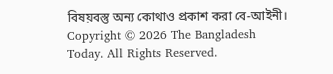বিষয়বস্তু অন্য কোথাও প্রকাশ করা বে-আইনী।
Copyright © 2026 The Bangladesh Today. All Rights Reserved.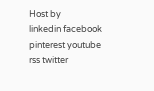Host by
linkedin facebook pinterest youtube rss twitter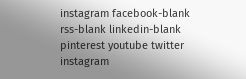instagram facebook-blank rss-blank linkedin-blank pinterest youtube twitter instagram